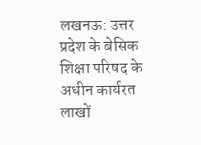लखनऊ: उत्तर प्रदेश के बेसिक शिक्षा परिषद के अधीन कार्यरत लाखों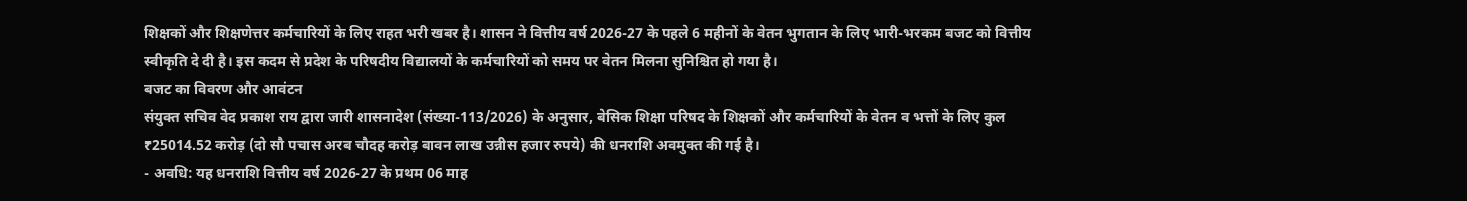शिक्षकों और शिक्षणेत्तर कर्मचारियों के लिए राहत भरी खबर है। शासन ने वित्तीय वर्ष 2026-27 के पहले 6 महीनों के वेतन भुगतान के लिए भारी-भरकम बजट को वित्तीय स्वीकृति दे दी है। इस कदम से प्रदेश के परिषदीय विद्यालयों के कर्मचारियों को समय पर वेतन मिलना सुनिश्चित हो गया है।
बजट का विवरण और आवंटन
संयुक्त सचिव वेद प्रकाश राय द्वारा जारी शासनादेश (संख्या-113/2026) के अनुसार, बेसिक शिक्षा परिषद के शिक्षकों और कर्मचारियों के वेतन व भत्तों के लिए कुल ₹25014.52 करोड़ (दो सौ पचास अरब चौदह करोड़ बावन लाख उन्नीस हजार रुपये) की धनराशि अवमुक्त की गई है।
- अवधि: यह धनराशि वित्तीय वर्ष 2026-27 के प्रथम 06 माह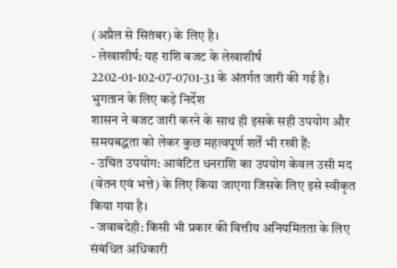(अप्रैल से सितंबर) के लिए है।
- लेखाशीर्ष: यह राशि बजट के लेखाशीर्ष 2202-01-102-07-0701-31 के अंतर्गत जारी की गई है।
भुगतान के लिए कड़े निर्देश
शासन ने बजट जारी करने के साथ ही इसके सही उपयोग और समयबद्धता को लेकर कुछ महत्वपूर्ण शर्तें भी रखी हैं:
- उचित उपयोग: आवंटित धनराशि का उपयोग केवल उसी मद (वेतन एवं भत्ते) के लिए किया जाएगा जिसके लिए इसे स्वीकृत किया गया है।
- जवाबदेही: किसी भी प्रकार की वित्तीय अनियमितता के लिए संबंधित अधिकारी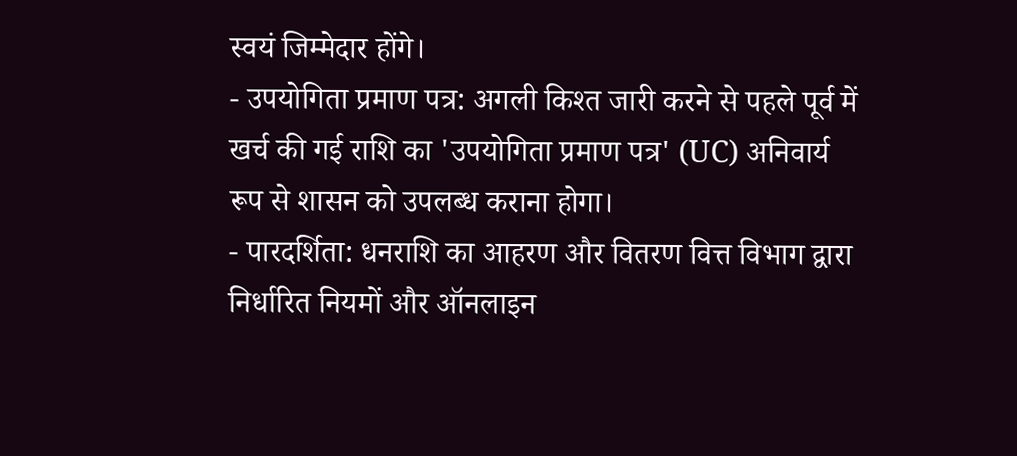स्वयं जिम्मेदार होंगे।
- उपयोगिता प्रमाण पत्र: अगली किश्त जारी करने से पहले पूर्व में खर्च की गई राशि का 'उपयोगिता प्रमाण पत्र' (UC) अनिवार्य रूप से शासन को उपलब्ध कराना होगा।
- पारदर्शिता: धनराशि का आहरण और वितरण वित्त विभाग द्वारा निर्धारित नियमों और ऑनलाइन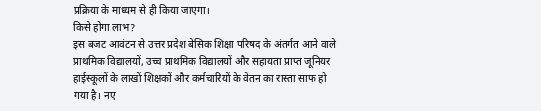प्रक्रिया के माध्यम से ही किया जाएगा।
किसे होगा लाभ?
इस बजट आवंटन से उत्तर प्रदेश बेसिक शिक्षा परिषद के अंतर्गत आने वाले प्राथमिक विद्यालयों, उच्च प्राथमिक विद्यालयों और सहायता प्राप्त जूनियर हाईस्कूलों के लाखों शिक्षकों और कर्मचारियों के वेतन का रास्ता साफ हो गया है। नए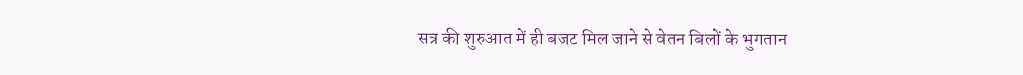सत्र की शुरुआत में ही बजट मिल जाने से वेतन बिलों के भुगतान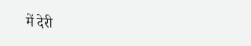में देरी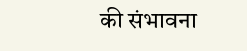की संभावना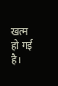खत्म हो गई है।